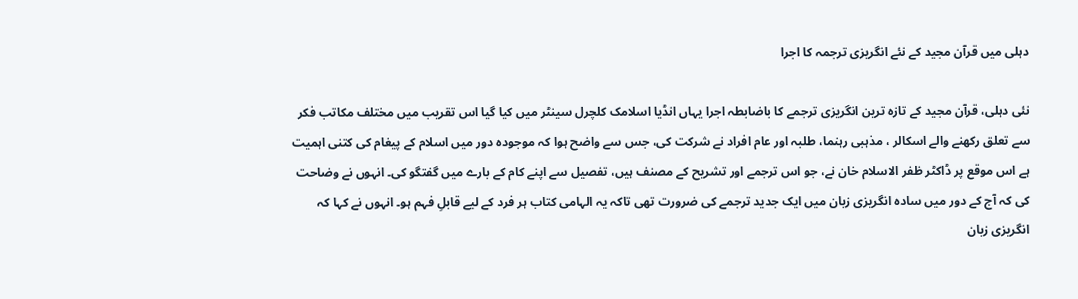دہلی میں قرآن مجید کے نئے انگریزی ترجمہ کا اجرا

نئی دہلی، قرآن مجید کے تازہ ترین انگریزی ترجمے کا باضابطہ اجرا یہاں انڈیا اسلامک کلچرل سینٹر میں کیا گیا اس تقریب میں مختلف مکاتب فکر سے تعلق رکھنے والے اسکالر ، مذہبی رہنما، طلبہ اور عام افراد نے شرکت کی، جس سے واضح ہوا کہ موجودہ دور میں اسلام کے پیغام کی کتنی اہمیت ہے اس موقع پر ڈاکٹر ظفر الاسلام خان نے، جو اس ترجمے اور تشریح کے مصنف ہیں، تفصیل سے اپنے کام کے بارے میں گفتگو کی۔ انہوں نے وضاحت کی کہ آج کے دور میں سادہ انگریزی زبان میں ایک جدید ترجمے کی ضرورت تھی تاکہ یہ الہامی کتاب ہر فرد کے لیے قابلِ فہم ہو۔ انہوں نے کہا کہ انگریزی زبان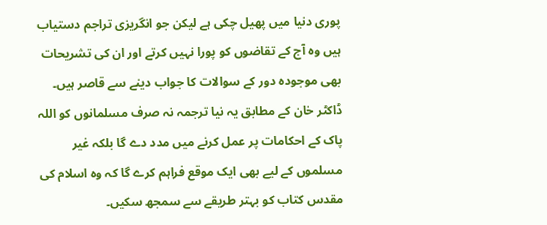پوری دنیا میں پھیل چکی ہے لیکن جو انگریزی تراجم دستیاب ہیں وہ آج کے تقاضوں کو پورا نہیں کرتے اور ان کی تشریحات بھی موجودہ دور کے سوالات کا جواب دینے سے قاصر ہیں۔ ڈاکٹر خان کے مطابق یہ نیا ترجمہ نہ صرف مسلمانوں کو اللہ پاک کے احکامات پر عمل کرنے میں مدد دے گا بلکہ غیر مسلموں کے لیے بھی ایک موقع فراہم کرے گا کہ وہ اسلام کی مقدس کتاب کو بہتر طریقے سے سمجھ سکیں۔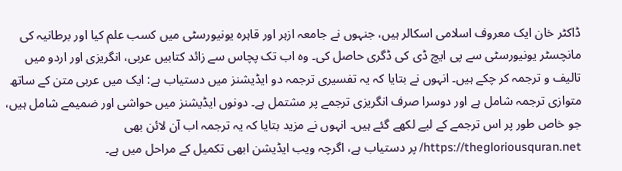ڈاکٹر خان ایک معروف اسلامی اسکالر ہیں، جنہوں نے جامعہ ازہر اور قاہرہ یونیورسٹی میں کسب علم کیا اور برطانیہ کی مانچسٹر یونیورسٹی سے پی ایچ ڈی کی ڈگری حاصل کی۔ وہ اب تک پچاس سے زائد کتابیں عربی، انگریزی اور اردو میں تالیف و ترجمہ کر چکے ہیں۔ انہوں نے بتایا کہ یہ تفسیری ترجمہ دو ایڈیشنز میں دستیاب ہے: ایک میں عربی متن کے ساتھ متوازی ترجمہ شامل ہے اور دوسرا صرف انگریزی ترجمے پر مشتمل ہے۔ دونوں ایڈیشنز میں حواشی اور ضمیمے شامل ہیں، جو خاص طور پر اس ترجمے کے لیے لکھے گئے ہیں۔ انہوں نے مزید بتایا کہ یہ ترجمہ اب آن لائن بھی https://thegloriousquran.net/ پر دستیاب ہے، اگرچہ ویب ایڈیشن ابھی تکمیل کے مراحل میں ہے۔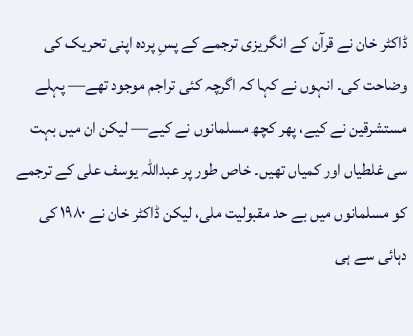ڈاکٹر خان نے قرآن کے انگریزی ترجمے کے پسِ پردہ اپنی تحریک کی وضاحت کی۔ انہوں نے کہا کہ اگرچہ کئی تراجم موجود تھے— پہلے مستشرقین نے کیے، پھر کچھ مسلمانوں نے کیے— لیکن ان میں بہت سی غلطیاں اور کمیاں تھیں۔ خاص طور پر عبداللہ یوسف علی کے ترجمے کو مسلمانوں میں بے حد مقبولیت ملی، لیکن ڈاکٹر خان نے ۱۹۸۰ کی دہائی سے ہی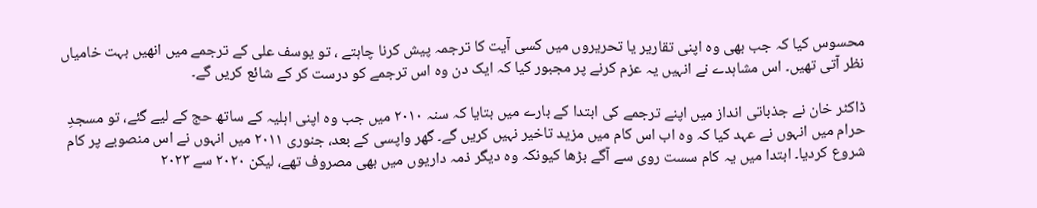محسوس کیا کہ جب بھی وہ اپنی تقاریر یا تحریروں میں کسی آیت کا ترجمہ پیش کرنا چاہتے ، تو یوسف علی کے ترجمے میں انھیں بہت خامیاں نظر آتی تھیں۔ اس مشاہدے نے انہیں یہ عزم کرنے پر مجبور کیا کہ ایک دن وہ اس ترجمے کو درست کر کے شائع کریں گے۔

ڈاکٹر خان نے جذباتی انداز میں اپنے ترجمے کی ابتدا کے بارے میں بتایا کہ سنہ ۲۰۱۰ میں جب وہ اپنی اہلیہ کے ساتھ حج کے لیے گئے، تو مسجدِ حرام میں انہوں نے عہد کیا کہ وہ اب اس کام میں مزید تاخیر نہیں کریں گے۔ گھر واپسی کے بعد، جنوری ۲۰۱۱ میں انہوں نے اس منصوبے پر کام شروع کردیا۔ ابتدا میں یہ کام سست روی سے آگے بڑھا کیونکہ وہ دیگر ذمہ داریوں میں بھی مصروف تھے، لیکن ۲۰۲۰ سے ۲۰۲۳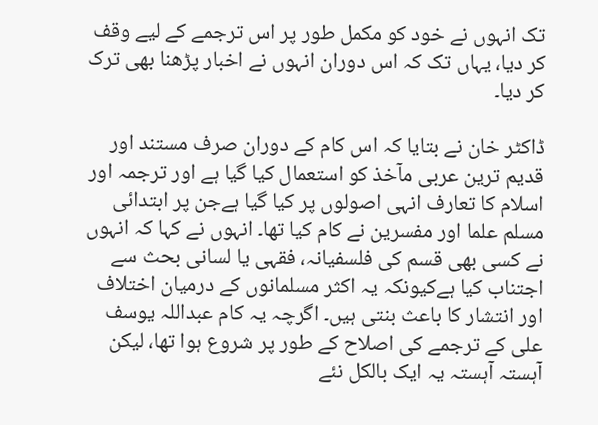تک انہوں نے خود کو مکمل طور پر اس ترجمے کے لیے وقف کر دیا، یہاں تک کہ اس دوران انہوں نے اخبار پڑھنا بھی ترک کر دیا۔

ڈاکٹر خان نے بتایا کہ اس کام کے دوران صرف مستند اور قدیم ترین عربی مآخذ کو استعمال کیا گیا ہے اور ترجمہ اور اسلام کا تعارف انہی اصولوں پر کیا گیا ہےجن پر ابتدائی مسلم علما اور مفسرین نے کام کیا تھا۔ انہوں نے کہا کہ انہوں نے کسی بھی قسم کی فلسفیانہ، فقہی یا لسانی بحث سے اجتناب کیا ہےکیونکہ یہ اکثر مسلمانوں کے درمیان اختلاف اور انتشار کا باعث بنتی ہیں۔ اگرچہ یہ کام عبداللہ یوسف علی کے ترجمے کی اصلاح کے طور پر شروع ہوا تھا، لیکن آہستہ آہستہ یہ ایک بالکل نئے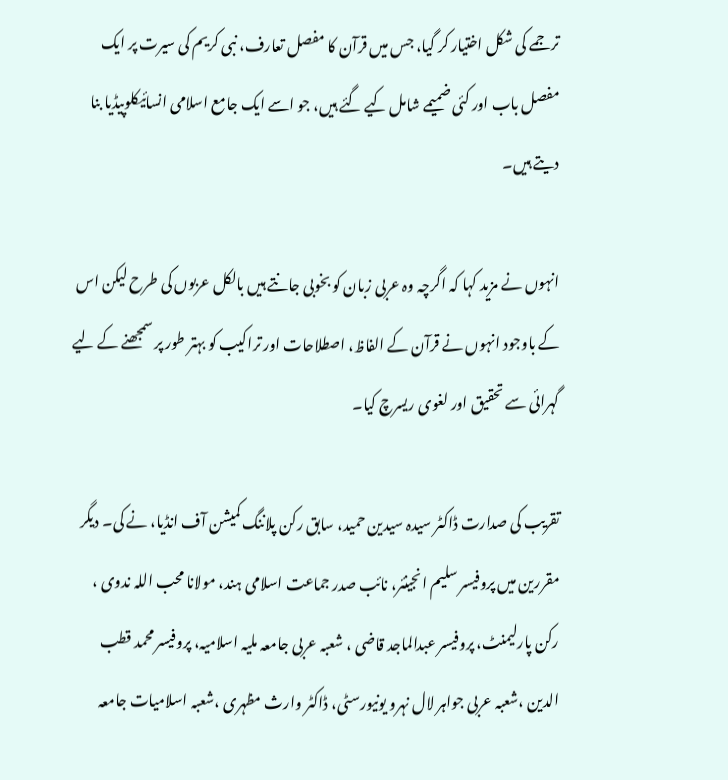ترجمے کی شکل اختیار کر گیا، جس میں قرآن کا مفصل تعارف، نبی کریم کی سیرت پر ایک مفصل باب اور کئی ضمیمے شامل کیے گئے ہیں، جو اسے ایک جامع اسلامی انسائیکلوپیڈیا بنا دیتے ہیں۔

انہوں نے مزید کہا کہ اگرچہ وہ عربی زبان کو بخوبی جانتے ہیں بالکل عربوں کی طرح لیکن اس کے باوجود انہوں نے قرآن کے الفاظ، اصطلاحات اور تراکیب کو بہتر طور پر سمجھنے کے لیے گہرائی سے تحقیق اور لغوی ریسرچ کیا۔

تقریب کی صدارت ڈاکٹر سیدہ سیدین حمید، سابق رکن پلاننگ کمیشن آف انڈیا، نے کی۔ دیگر مقررین میں پروفیسر سلیم انجینئر، نائب صدر جماعت اسلامی ہند، مولانا محب اللہ ندوی ، رکن پارلیمنٹ، پروفیسر عبدالماجد قاضی ، شعبہ عربی جامعہ ملیہ اسلامیہ، پروفیسر محمد قطب الدین ،شعبہ عربی جواہر لال نہرو یونیورسٹی، ڈاکٹر وارث مظہری ،شعبہ اسلامیات جامعہ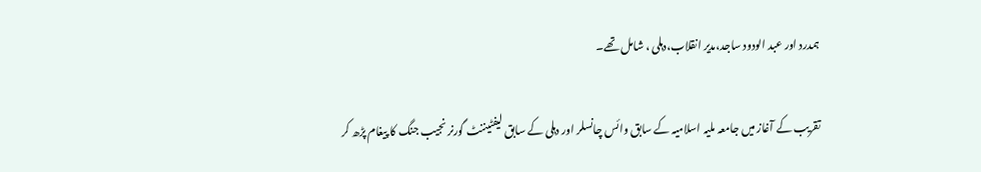ہمدرد اور عبد الودود ساجد،مدیر انقلاب،دہلی ، شامل تھے۔

تقریب کے آغاز میں جامعہ ملیہ اسلامیہ کے سابق وائس چانسلر اور دہلی کے سابق لیفٹیننٹ گورنر نجیب جنگ کا پیغام پڑھ کر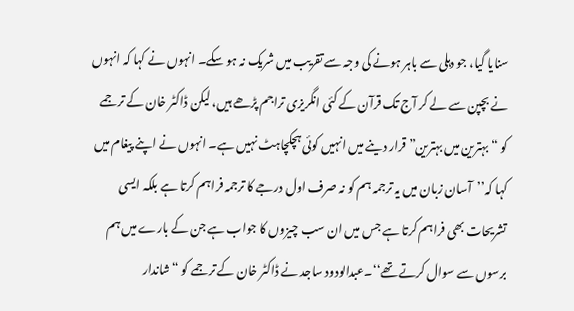سنایا گیا، جو دہلی سے باہر ہونے کی وجہ سے تقریب میں شریک نہ ہو سکے۔ انہوں نے کہا کہ انہوں نے بچپن سے لے کر آج تک قرآن کے کئی انگریزی تراجم پڑھے ہیں، لیکن ڈاکٹر خان کے ترجمے کو “بہترین میں بہترین” قرار دینے میں انہیں کوئی ہچکچاہٹ نہیں ہے۔ انہوں نے اپنے پیغام میں کہا کہ’’آسان زبان میں یہ ترجمہ ہم کو نہ صرف اول درجے کا ترجمہ فراہم کرتا ہے بلکہ ایسی تشریحات بھی فراہم کرتا ہے جس میں ان سب چیزوں کا جواب ہے جن کے بارے میں ہم برسوں سے سوال کرتے تھے‘‘۔عبدالودود ساجد نے ڈاکٹر خان کے ترجمے کو “شاندار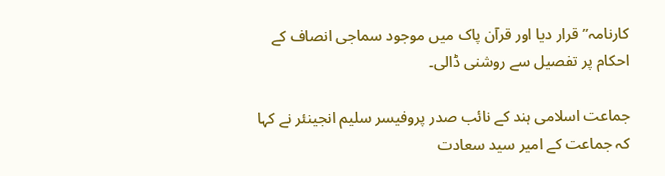کارنامہ” قرار دیا اور قرآن پاک میں موجود سماجی انصاف کے احکام پر تفصیل سے روشنی ڈالی۔

جماعت اسلامی ہند کے نائب صدر پروفیسر سلیم انجینئر نے کہا کہ جماعت کے امیر سید سعادت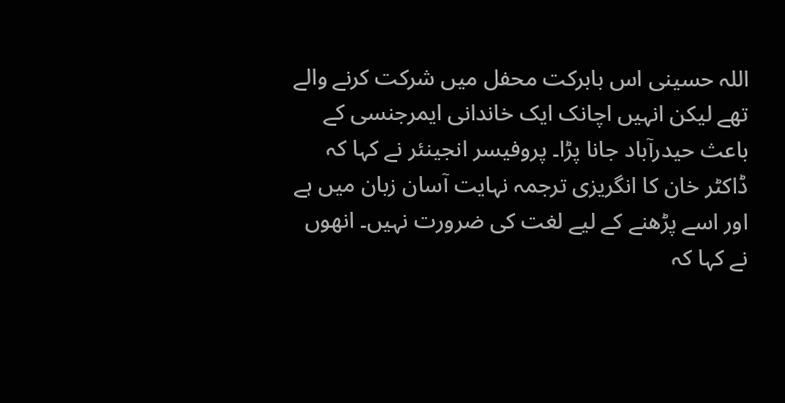اللہ حسینی اس بابرکت محفل میں شرکت کرنے والے تھے لیکن انہیں اچانک ایک خاندانی ایمرجنسی کے باعث حیدرآباد جانا پڑا۔ پروفیسر انجینئر نے کہا کہ ڈاکٹر خان کا انگریزی ترجمہ نہایت آسان زبان میں ہے اور اسے پڑھنے کے لیے لغت کی ضرورت نہیں۔ انھوں نے کہا کہ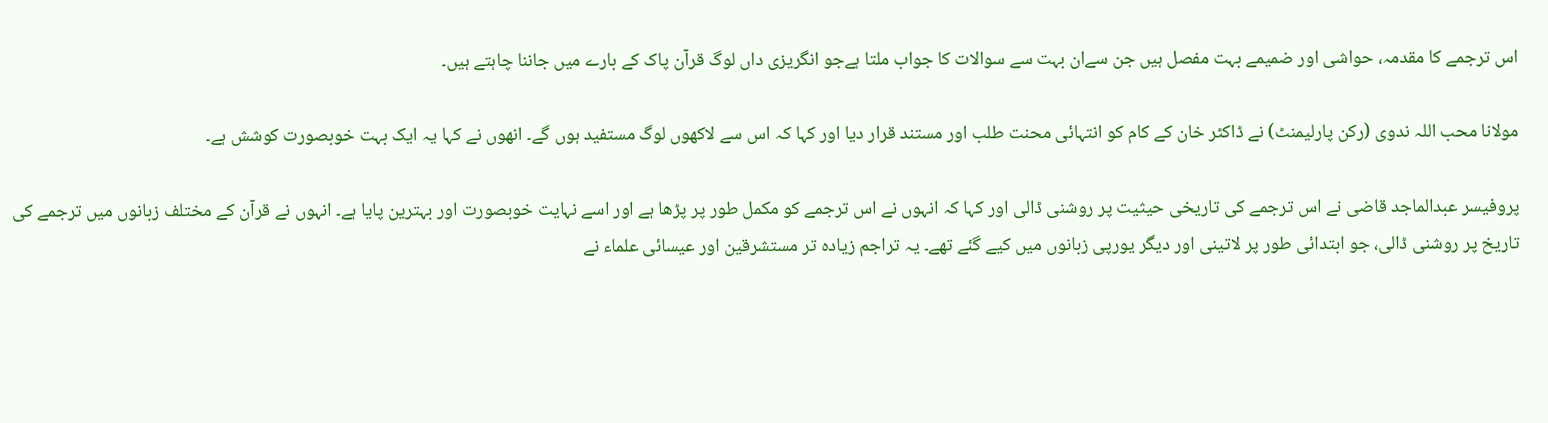اس ترجمے کا مقدمہ، حواشی اور ضمیمے بہت مفصل ہیں جن سےان بہت سے سوالات کا جواب ملتا ہےجو انگریزی داں لوگ قرآن پاک کے بارے میں جاننا چاہتے ہیں۔

مولانا محب اللہ ندوی (رکن پارلیمنٹ) نے ڈاکٹر خان کے کام کو انتہائی محنت طلب اور مستند قرار دیا اور کہا کہ اس سے لاکھوں لوگ مستفید ہوں گے۔ انھوں نے کہا یہ ایک بہت خوبصورت کوشش ہے۔

پروفیسر عبدالماجد قاضی نے اس ترجمے کی تاریخی حیثیت پر روشنی ڈالی اور کہا کہ انہوں نے اس ترجمے کو مکمل طور پر پڑھا ہے اور اسے نہایت خوبصورت اور بہترین پایا ہے۔ انہوں نے قرآن کے مختلف زبانوں میں ترجمے کی تاریخ پر روشنی ڈالی، جو ابتدائی طور پر لاتینی اور دیگر یورپی زبانوں میں کیے گئے تھے۔ یہ تراجم زیادہ تر مستشرقین اور عیسائی علماء نے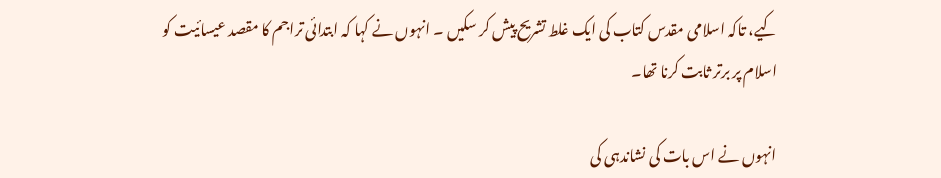کیے، تاکہ اسلامی مقدس کتاب کی ایک غلط تشریح پیش کر سکیں ۔ انہوں نے کہا کہ ابتدائی تراجم کا مقصد عیسائیت کو اسلام پر برتر ثابت کرنا تھا۔

انہوں نے اس بات کی نشاندہی کی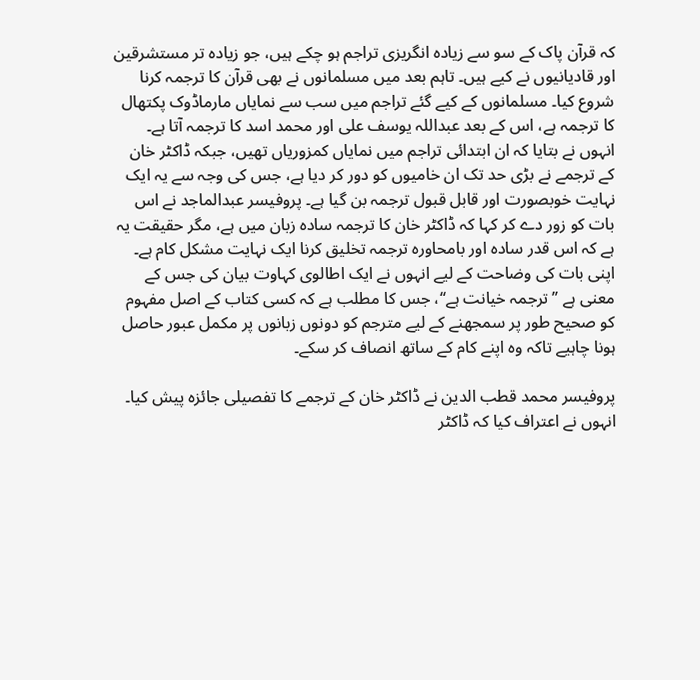کہ قرآن پاک کے سو سے زیادہ انگریزی تراجم ہو چکے ہیں، جو زیادہ تر مستشرقین اور قادیانیوں نے کیے ہیں۔ تاہم بعد میں مسلمانوں نے بھی قرآن کا ترجمہ کرنا شروع کیا۔ مسلمانوں کے کیے گئے تراجم میں سب سے نمایاں مارماڈوک پکتھال کا ترجمہ ہے، اس کے بعد عبداللہ یوسف علی اور محمد اسد کا ترجمہ آتا ہے۔ انہوں نے بتایا کہ ان ابتدائی تراجم میں نمایاں کمزوریاں تھیں، جبکہ ڈاکٹر خان کے ترجمے نے بڑی حد تک ان خامیوں کو دور کر دیا ہے، جس کی وجہ سے یہ ایک نہایت خوبصورت اور قابل قبول ترجمہ بن گیا ہے۔ پروفیسر عبدالماجد نے اس بات کو زور دے کر کہا کہ ڈاکٹر خان کا ترجمہ سادہ زبان میں ہے، مگر حقیقت یہ ہے کہ اس قدر سادہ اور بامحاورہ ترجمہ تخلیق کرنا ایک نہایت مشکل کام ہے۔ اپنی بات کی وضاحت کے لیے انہوں نے ایک اطالوی کہاوت بیان کی جس کے معنی ہے ’’ترجمہ خیانت ہے‘‘، جس کا مطلب ہے کہ کسی کتاب کے اصل مفہوم کو صحیح طور پر سمجھنے کے لیے مترجم کو دونوں زبانوں پر مکمل عبور حاصل ہونا چاہیے تاکہ وہ اپنے کام کے ساتھ انصاف کر سکے۔

پروفیسر محمد قطب الدین نے ڈاکٹر خان کے ترجمے کا تفصیلی جائزہ پیش کیا۔ انہوں نے اعتراف کیا کہ ڈاکٹر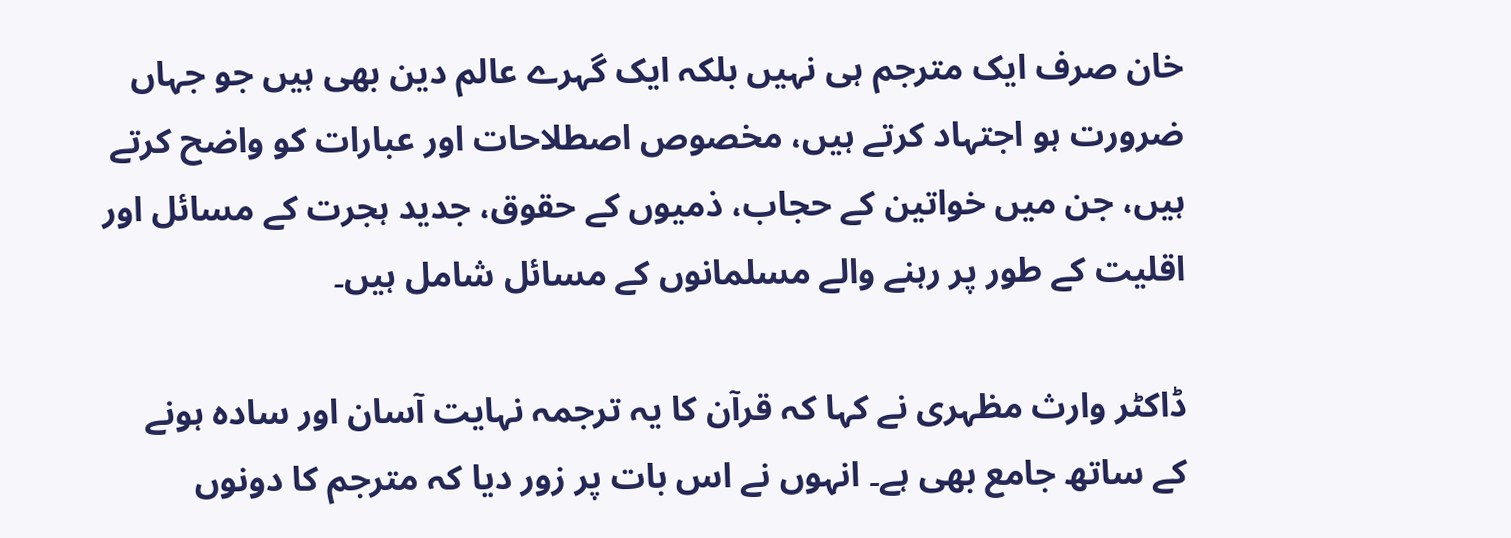خان صرف ایک مترجم ہی نہیں بلکہ ایک گہرے عالم دین بھی ہیں جو جہاں ضرورت ہو اجتہاد کرتے ہیں، مخصوص اصطلاحات اور عبارات کو واضح کرتے ہیں، جن میں خواتین کے حجاب، ذمیوں کے حقوق، جدید ہجرت کے مسائل اور اقلیت کے طور پر رہنے والے مسلمانوں کے مسائل شامل ہیں۔

ڈاکٹر وارث مظہری نے کہا کہ قرآن کا یہ ترجمہ نہایت آسان اور سادہ ہونے کے ساتھ جامع بھی ہے۔ انہوں نے اس بات پر زور دیا کہ مترجم کا دونوں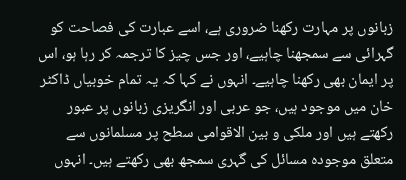زبانوں پر مہارت رکھنا ضروری ہے، اسے عبارت کی فصاحت کو گہرائی سے سمجھنا چاہیے، اور جس چیز کا ترجمہ کر رہا ہو، اس پر ایمان بھی رکھنا چاہیے۔ انہوں نے کہا کہ یہ تمام خوبیاں ڈاکٹر خان میں موجود ہیں، جو عربی اور انگریزی زبانوں پر عبور رکھتے ہیں اور ملکی و بین الاقوامی سطح پر مسلمانوں سے متعلق موجودہ مسائل کی گہری سمجھ بھی رکھتے ہیں۔ انہوں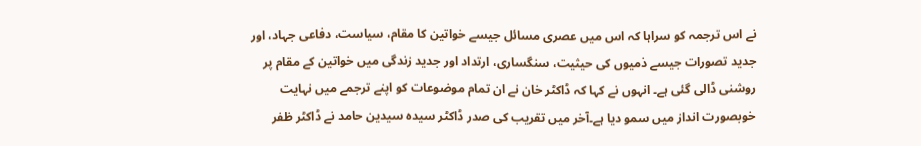نے اس ترجمہ کو سراہا کہ اس میں عصری مسائل جیسے خواتین کا مقام، سیاست، دفاعی جہاد، اور جدید تصورات جیسے ذمیوں کی حیثیت، سنگساری، ارتداد اور جدید زندگی میں خواتین کے مقام پر روشنی ڈالی گئی ہے۔ انہوں نے کہا کہ ڈاکٹر خان نے ان تمام موضوعات کو اپنے ترجمے میں نہایت خوبصورت انداز میں سمو دیا ہے۔آخر میں تقریب کی صدر ڈاکٹر سیدہ سیدین حامد نے ڈاکٹر ظفر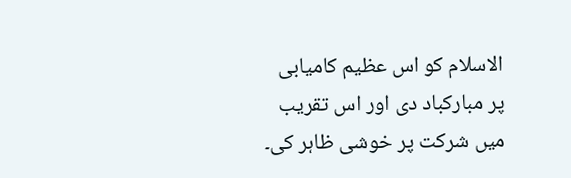الاسلام کو اس عظیم کامیابی پر مبارکباد دی اور اس تقریب میں شرکت پر خوشی ظاہر کی۔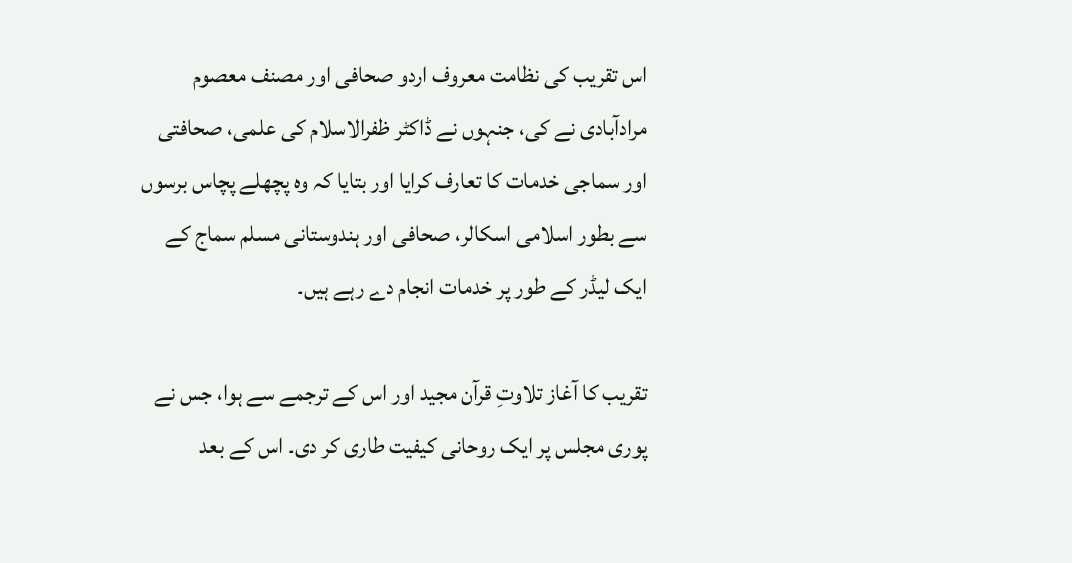اس تقریب کی نظامت معروف اردو صحافی اور مصنف معصوم مرادآبادی نے کی، جنہوں نے ڈاکٹر ظفرالاسلام کی علمی، صحافتی اور سماجی خدمات کا تعارف کرایا اور بتایا کہ وہ پچھلے پچاس برسوں سے بطور اسلامی اسکالر، صحافی اور ہندوستانی مسلم سماج کے ایک لیڈر کے طور پر خدمات انجام دے رہے ہیں۔

تقریب کا آغاز تلاوتِ قرآن مجید اور اس کے ترجمے سے ہوا، جس نے پوری مجلس پر ایک روحانی کیفیت طاری کر دی۔ اس کے بعد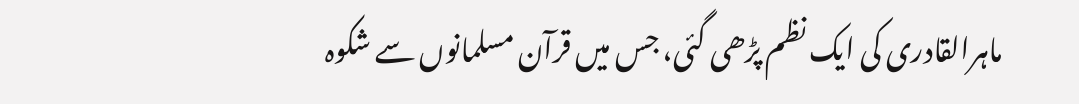ماہرالقادری کی ایک نظم پڑھی گئی، جس میں قرآن مسلمانوں سے شکوہ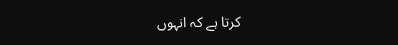کرتا ہے کہ انہوں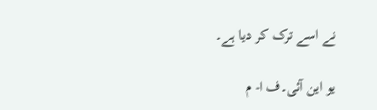نے اسے ترک کر دیا ہے۔

یو این آئی۔ف ا- م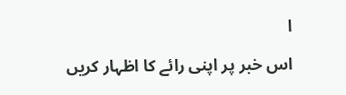ا

اس خبر پر اپنی رائے کا اظہار کریں